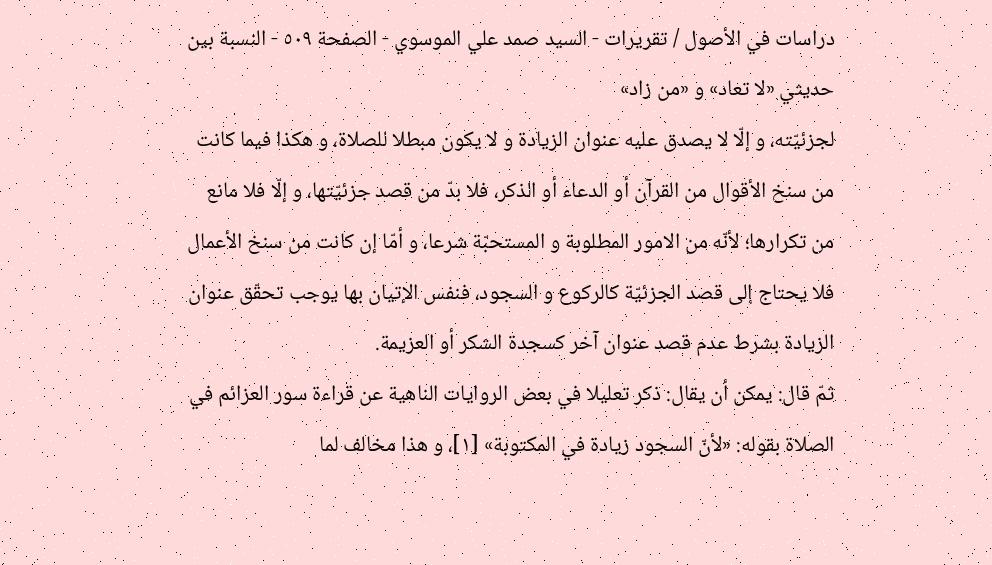دراسات في الأصول / تقريرات - السيد صمد علي الموسوي - الصفحة ٥٠٩ - النسبة بين حديثي «لا تعاد» و «من زاد»
لجزئيّته، و إلّا لا يصدق عليه عنوان الزيادة و لا يكون مبطلا للصلاة، و هكذا فيما كانت من سنخ الأقوال من القرآن أو الدعاء أو الذكر، فلا بدّ من قصد جزئيّتها، و إلّا فلا مانع من تكرارها؛ لأنّه من الامور المطلوبة و المستحبّة شرعا، و أمّا إن كانت من سنخ الأعمال فلا يحتاج إلى قصد الجزئيّة كالركوع و السجود، فنفس الإتيان بها يوجب تحقّق عنوان الزيادة بشرط عدم قصد عنوان آخر كسجدة الشكر أو العزيمة.
ثمّ قال: يمكن أن يقال: ذكر تعليلا في بعض الروايات الناهية عن قراءة سور العزائم في الصلاة بقوله: «لأنّ السجود زيادة في المكتوبة» [١]، و هذا مخالف لما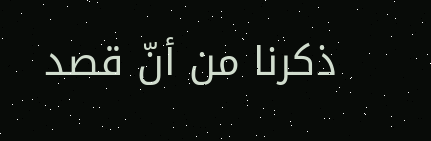ذكرنا من أنّ قصد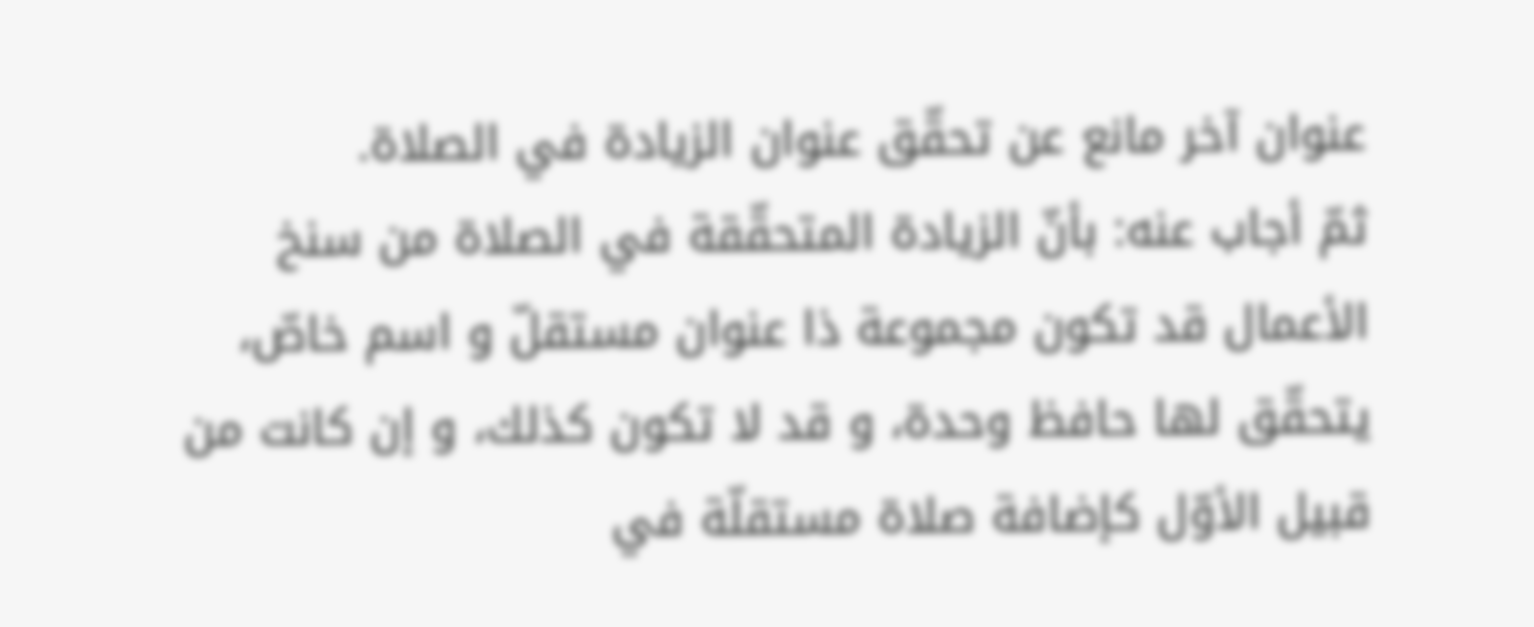عنوان آخر مانع عن تحقّق عنوان الزيادة في الصلاة.
ثمّ أجاب عنه: بأنّ الزيادة المتحقّقة في الصلاة من سنخ الأعمال قد تكون مجموعة ذا عنوان مستقلّ و اسم خاصّ، يتحقّق لها حافظ وحدة، و قد لا تكون كذلك، و إن كانت من قبيل الأوّل كإضافة صلاة مستقلّة في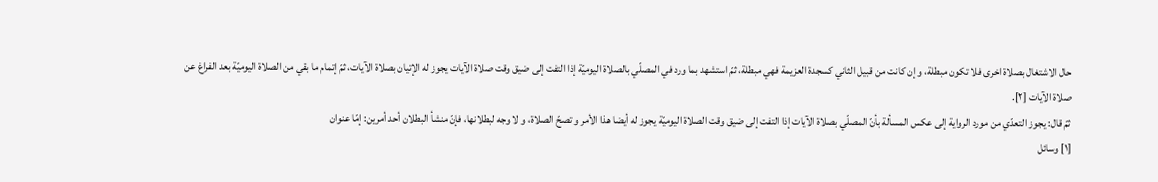حال الاشتغال بصلاة اخرى فلا تكون مبطلة، و إن كانت من قبيل الثاني كسجدة العزيمة فهي مبطلة، ثمّ استشهد بما ورد في المصلّي بالصلاة اليوميّة إذا التفت إلى ضيق وقت صلاة الآيات يجوز له الإتيان بصلاة الآيات، ثمّ إتمام ما بقي من الصلاة اليوميّة بعد الفراغ عن صلاة الآيات [٢].
ثمّ قال: يجوز التعدّي من مورد الرواية إلى عكس المسألة بأنّ المصلّي بصلاة الآيات إذا التفت إلى ضيق وقت الصلاة اليوميّة يجوز له أيضا هذا الأمر و تصحّ الصلاة، و لا وجه لبطلانها، فإنّ منشأ البطلان أحد أمرين: إمّا عنوان
[١] وسائل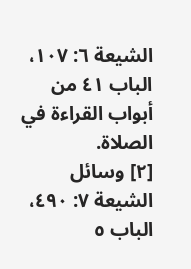الشيعة ٦: ١٠٧، الباب ٤١ من أبواب القراءة في الصلاة.
[٢] وسائل الشيعة ٧: ٤٩٠، الباب ٥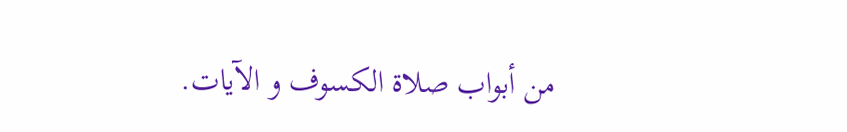من أبواب صلاة الكسوف و الآيات.